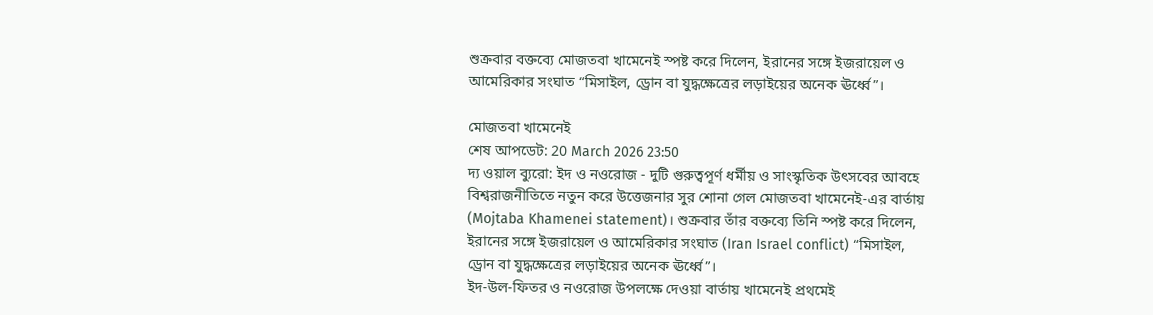শুক্রবার বক্তব্যে মোজতবা খামেনেই স্পষ্ট করে দিলেন, ইরানের সঙ্গে ইজরায়েল ও আমেরিকার সংঘাত “মিসাইল, ড্রোন বা যুদ্ধক্ষেত্রের লড়াইয়ের অনেক ঊর্ধ্বে”।

মোজতবা খামেনেই
শেষ আপডেট: 20 March 2026 23:50
দ্য ওয়াল ব্যুরো: ইদ ও নওরোজ - দুটি গুরুত্বপূর্ণ ধর্মীয় ও সাংস্কৃতিক উৎসবের আবহে বিশ্বরাজনীতিতে নতুন করে উত্তেজনার সুর শোনা গেল মোজতবা খামেনেই-এর বার্তায় (Mojtaba Khamenei statement)। শুক্রবার তাঁর বক্তব্যে তিনি স্পষ্ট করে দিলেন, ইরানের সঙ্গে ইজরায়েল ও আমেরিকার সংঘাত (Iran Israel conflict) “মিসাইল, ড্রোন বা যুদ্ধক্ষেত্রের লড়াইয়ের অনেক ঊর্ধ্বে”।
ইদ-উল-ফিতর ও নওরোজ উপলক্ষে দেওয়া বার্তায় খামেনেই প্রথমেই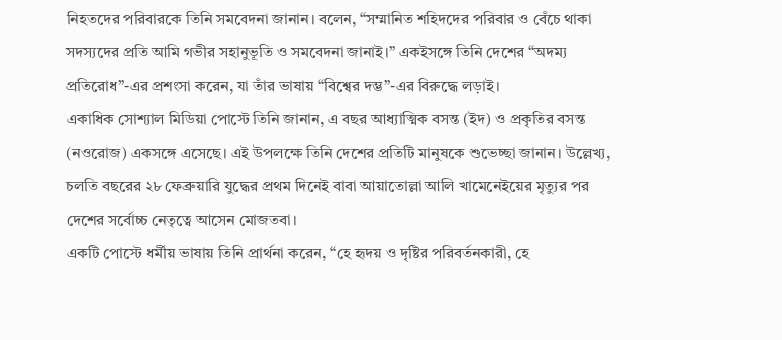নিহতদের পরিবারকে তিনি সমবেদনা জানান। বলেন, “সম্মানিত শহিদদের পরিবার ও বেঁচে থাকা সদস্যদের প্রতি আমি গভীর সহানুভূতি ও সমবেদনা জানাই।” একইসঙ্গে তিনি দেশের “অদম্য প্রতিরোধ”-এর প্রশংসা করেন, যা তাঁর ভাষায় “বিশ্বের দম্ভ”-এর বিরুদ্ধে লড়াই।
একাধিক সোশ্যাল মিডিয়া পোস্টে তিনি জানান, এ বছর আধ্যাত্মিক বসন্ত (ইদ) ও প্রকৃতির বসন্ত (নওরোজ) একসঙ্গে এসেছে। এই উপলক্ষে তিনি দেশের প্রতিটি মানুষকে শুভেচ্ছা জানান। উল্লেখ্য, চলতি বছরের ২৮ ফেব্রুয়ারি যুদ্ধের প্রথম দিনেই বাবা আয়াতোল্লা আলি খামেনেইয়ের মৃত্যুর পর দেশের সর্বোচ্চ নেতৃত্বে আসেন মোজতবা।
একটি পোস্টে ধর্মীয় ভাষায় তিনি প্রার্থনা করেন, “হে হৃদয় ও দৃষ্টির পরিবর্তনকারী, হে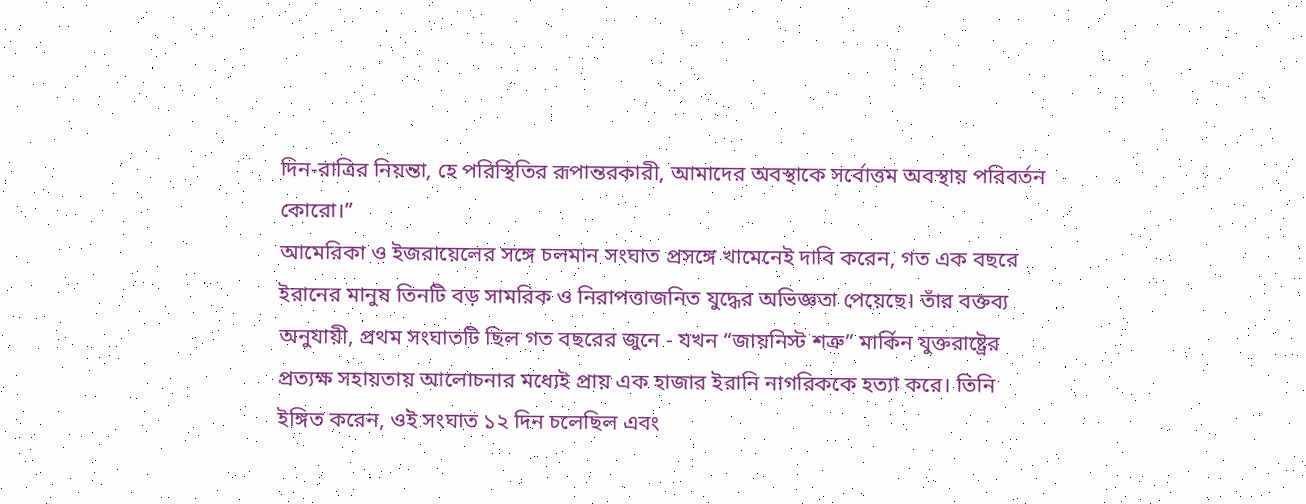দিন-রাত্রির নিয়ন্তা, হে পরিস্থিতির রূপান্তরকারী, আমাদের অবস্থাকে সর্বোত্তম অবস্থায় পরিবর্তন কোরো।”
আমেরিকা ও ইজরায়েলের সঙ্গে চলমান সংঘাত প্রসঙ্গে খামেনেই দাবি করেন, গত এক বছরে ইরানের মানুষ তিনটি বড় সামরিক ও নিরাপত্তাজনিত যুদ্ধের অভিজ্ঞতা পেয়েছে। তাঁর বক্তব্য অনুযায়ী, প্রথম সংঘাতটি ছিল গত বছরের জুনে - যখন “জায়নিস্ট শত্রু” মার্কিন যুক্তরাষ্ট্রের প্রত্যক্ষ সহায়তায় আলোচনার মধ্যেই প্রায় এক হাজার ইরানি নাগরিককে হত্যা করে। তিনি ইঙ্গিত করেন, ওই সংঘাত ১২ দিন চলেছিল এবং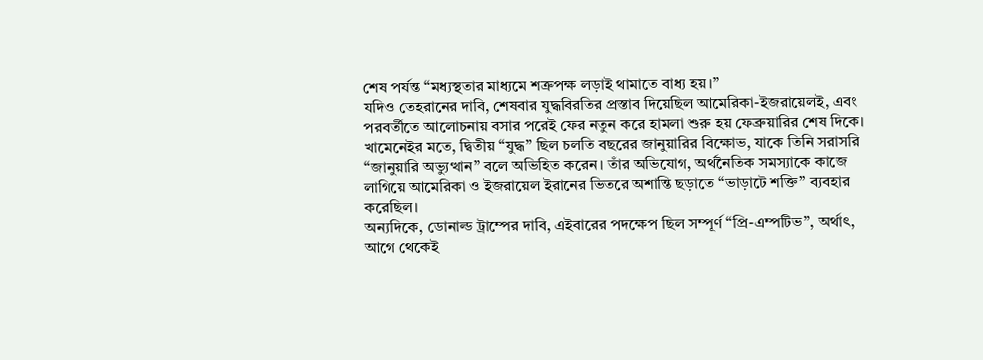শেষ পর্যন্ত “মধ্যস্থতার মাধ্যমে শত্রুপক্ষ লড়াই থামাতে বাধ্য হয়।”
যদিও তেহরানের দাবি, শেষবার যুদ্ধবিরতির প্রস্তাব দিয়েছিল আমেরিকা-ইজরায়েলই, এবং পরবর্তীতে আলোচনায় বসার পরেই ফের নতুন করে হামলা শুরু হয় ফেব্রুয়ারির শেষ দিকে।
খামেনেইর মতে, দ্বিতীয় “যুদ্ধ” ছিল চলতি বছরের জানুয়ারির বিক্ষোভ, যাকে তিনি সরাসরি “জানুয়ারি অভ্যুত্থান” বলে অভিহিত করেন। তাঁর অভিযোগ, অর্থনৈতিক সমস্যাকে কাজে লাগিয়ে আমেরিকা ও ইজরায়েল ইরানের ভিতরে অশান্তি ছড়াতে “ভাড়াটে শক্তি” ব্যবহার করেছিল।
অন্যদিকে, ডোনাল্ড ট্রাম্পের দাবি, এইবারের পদক্ষেপ ছিল সম্পূর্ণ “প্রি-এম্পটিভ”, অর্থাৎ, আগে থেকেই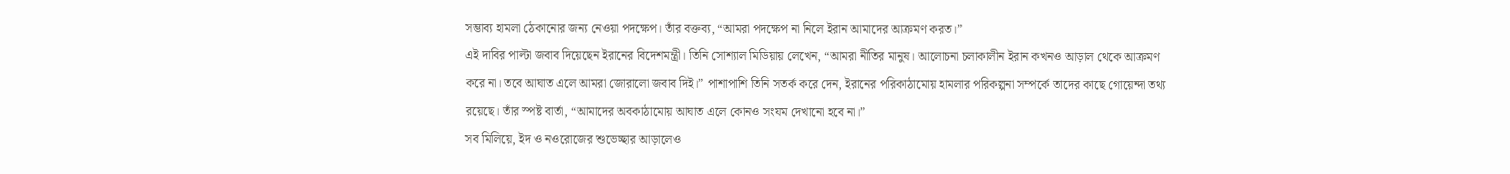সম্ভাব্য হামলা ঠেকানোর জন্য নেওয়া পদক্ষেপ। তাঁর বক্তব্য, “আমরা পদক্ষেপ না নিলে ইরান আমাদের আক্রমণ করত।”
এই দাবির পাল্টা জবাব দিয়েছেন ইরানের বিদেশমন্ত্রী। তিনি সোশ্যাল মিডিয়ায় লেখেন, “আমরা নীতির মানুষ। আলোচনা চলাকালীন ইরান কখনও আড়াল থেকে আক্রমণ করে না। তবে আঘাত এলে আমরা জোরালো জবাব দিই।” পাশাপাশি তিনি সতর্ক করে দেন, ইরানের পরিকাঠামোয় হামলার পরিকল্পনা সম্পর্কে তাদের কাছে গোয়েন্দা তথ্য রয়েছে। তাঁর স্পষ্ট বার্তা, “আমাদের অবকাঠামোয় আঘাত এলে কোনও সংযম দেখানো হবে না।”
সব মিলিয়ে, ইদ ও নওরোজের শুভেচ্ছার আড়ালেও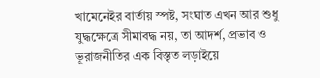খামেনেইর বার্তায় স্পষ্ট, সংঘাত এখন আর শুধু যুদ্ধক্ষেত্রে সীমাবদ্ধ নয়, তা আদর্শ, প্রভাব ও ভূরাজনীতির এক বিস্তৃত লড়াইয়ে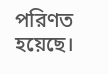পরিণত হয়েছে।